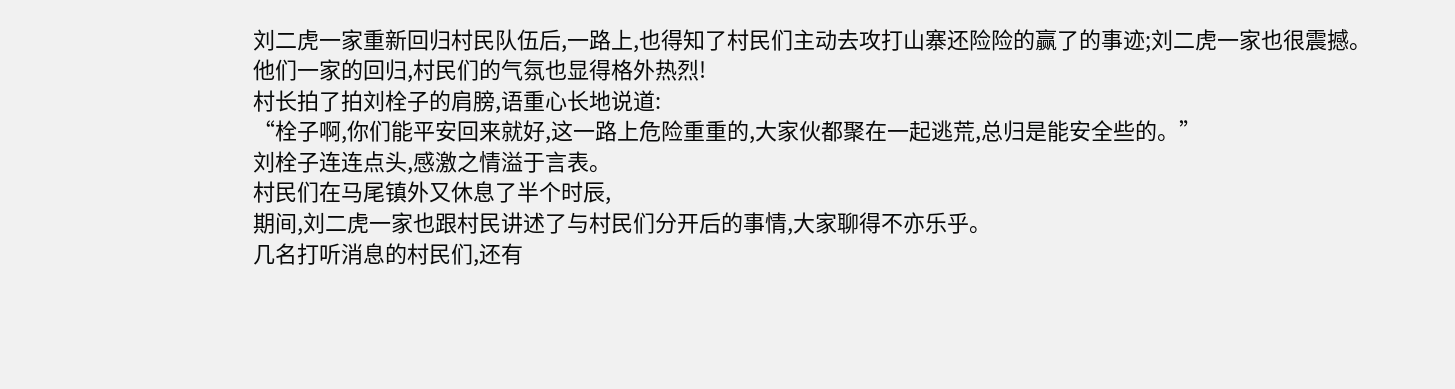刘二虎一家重新回归村民队伍后,一路上,也得知了村民们主动去攻打山寨还险险的赢了的事迹;刘二虎一家也很震撼。
他们一家的回归,村民们的气氛也显得格外热烈!
村长拍了拍刘栓子的肩膀,语重心长地说道:
“栓子啊,你们能平安回来就好,这一路上危险重重的,大家伙都聚在一起逃荒,总归是能安全些的。”
刘栓子连连点头,感激之情溢于言表。
村民们在马尾镇外又休息了半个时辰,
期间,刘二虎一家也跟村民讲述了与村民们分开后的事情,大家聊得不亦乐乎。
几名打听消息的村民们,还有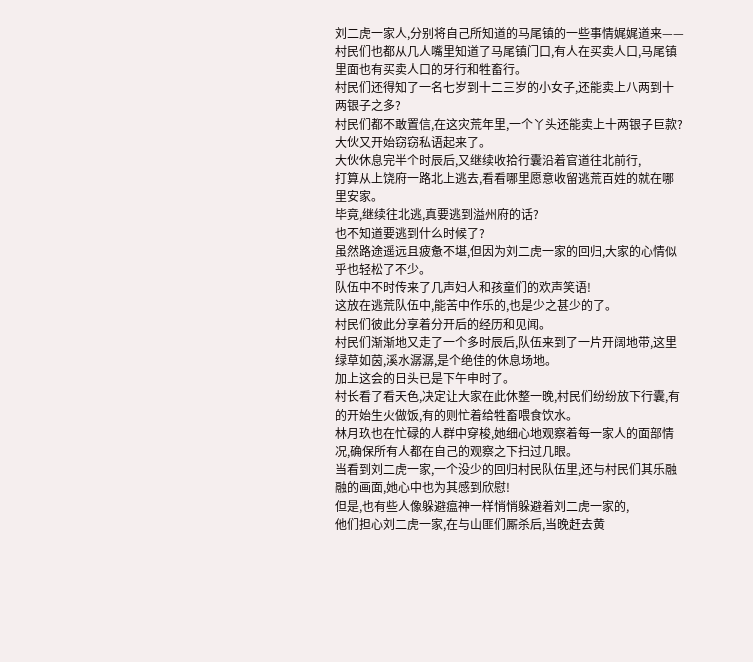刘二虎一家人,分别将自己所知道的马尾镇的一些事情娓娓道来——
村民们也都从几人嘴里知道了马尾镇门口,有人在买卖人口,马尾镇里面也有买卖人口的牙行和牲畜行。
村民们还得知了一名七岁到十二三岁的小女子,还能卖上八两到十两银子之多?
村民们都不敢置信,在这灾荒年里,一个丫头还能卖上十两银子巨款?
大伙又开始窃窃私语起来了。
大伙休息完半个时辰后,又继续收拾行囊沿着官道往北前行,
打算从上饶府一路北上逃去,看看哪里愿意收留逃荒百姓的就在哪里安家。
毕竟,继续往北逃,真要逃到溢州府的话?
也不知道要逃到什么时候了?
虽然路途遥远且疲惫不堪,但因为刘二虎一家的回归,大家的心情似乎也轻松了不少。
队伍中不时传来了几声妇人和孩童们的欢声笑语!
这放在逃荒队伍中,能苦中作乐的,也是少之甚少的了。
村民们彼此分享着分开后的经历和见闻。
村民们渐渐地又走了一个多时辰后,队伍来到了一片开阔地带,这里绿草如茵,溪水潺潺,是个绝佳的休息场地。
加上这会的日头已是下午申时了。
村长看了看天色,决定让大家在此休整一晚,村民们纷纷放下行囊,有的开始生火做饭,有的则忙着给牲畜喂食饮水。
林月玖也在忙碌的人群中穿梭,她细心地观察着每一家人的面部情况,确保所有人都在自己的观察之下扫过几眼。
当看到刘二虎一家,一个没少的回归村民队伍里,还与村民们其乐融融的画面,她心中也为其感到欣慰!
但是,也有些人像躲避瘟神一样悄悄躲避着刘二虎一家的,
他们担心刘二虎一家,在与山匪们厮杀后,当晚赶去黄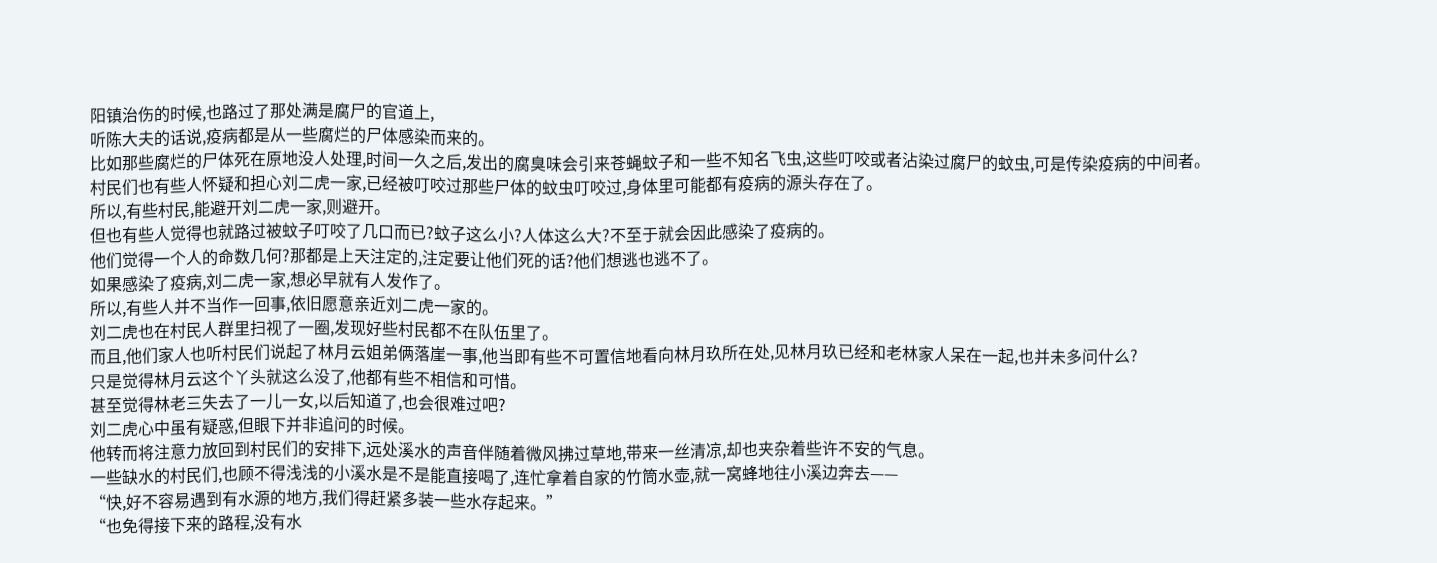阳镇治伤的时候,也路过了那处满是腐尸的官道上,
听陈大夫的话说,疫病都是从一些腐烂的尸体感染而来的。
比如那些腐烂的尸体死在原地没人处理,时间一久之后,发出的腐臭味会引来苍蝇蚊子和一些不知名飞虫,这些叮咬或者沾染过腐尸的蚊虫,可是传染疫病的中间者。
村民们也有些人怀疑和担心刘二虎一家,已经被叮咬过那些尸体的蚊虫叮咬过,身体里可能都有疫病的源头存在了。
所以,有些村民,能避开刘二虎一家,则避开。
但也有些人觉得也就路过被蚊子叮咬了几口而已?蚊子这么小?人体这么大?不至于就会因此感染了疫病的。
他们觉得一个人的命数几何?那都是上天注定的,注定要让他们死的话?他们想逃也逃不了。
如果感染了疫病,刘二虎一家,想必早就有人发作了。
所以,有些人并不当作一回事,依旧愿意亲近刘二虎一家的。
刘二虎也在村民人群里扫视了一圈,发现好些村民都不在队伍里了。
而且,他们家人也听村民们说起了林月云姐弟俩落崖一事,他当即有些不可置信地看向林月玖所在处,见林月玖已经和老林家人呆在一起,也并未多问什么?
只是觉得林月云这个丫头就这么没了,他都有些不相信和可惜。
甚至觉得林老三失去了一儿一女,以后知道了,也会很难过吧?
刘二虎心中虽有疑惑,但眼下并非追问的时候。
他转而将注意力放回到村民们的安排下,远处溪水的声音伴随着微风拂过草地,带来一丝清凉,却也夹杂着些许不安的气息。
一些缺水的村民们,也顾不得浅浅的小溪水是不是能直接喝了,连忙拿着自家的竹筒水壶,就一窝蜂地往小溪边奔去——
“快,好不容易遇到有水源的地方,我们得赶紧多装一些水存起来。”
“也免得接下来的路程,没有水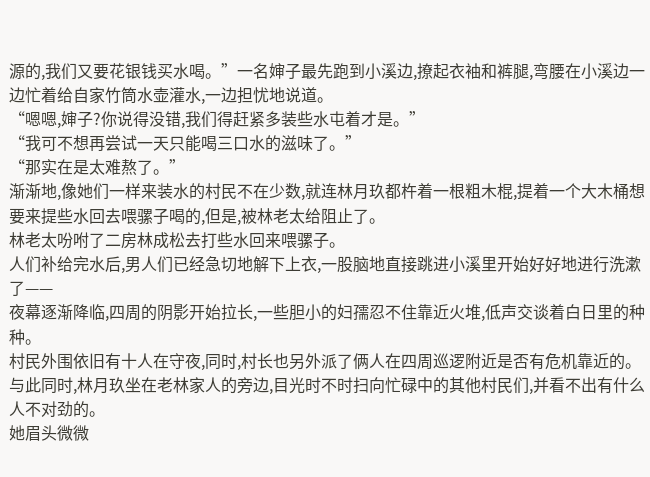源的,我们又要花银钱买水喝。”一名婶子最先跑到小溪边,撩起衣袖和裤腿,弯腰在小溪边一边忙着给自家竹筒水壶灌水,一边担忧地说道。
“嗯嗯,婶子?你说得没错,我们得赶紧多装些水屯着才是。”
“我可不想再尝试一天只能喝三口水的滋味了。”
“那实在是太难熬了。”
渐渐地,像她们一样来装水的村民不在少数,就连林月玖都杵着一根粗木棍,提着一个大木桶想要来提些水回去喂骡子喝的,但是,被林老太给阻止了。
林老太吩咐了二房林成松去打些水回来喂骡子。
人们补给完水后,男人们已经急切地解下上衣,一股脑地直接跳进小溪里开始好好地进行洗漱了——
夜幕逐渐降临,四周的阴影开始拉长,一些胆小的妇孺忍不住靠近火堆,低声交谈着白日里的种种。
村民外围依旧有十人在守夜,同时,村长也另外派了俩人在四周巡逻附近是否有危机靠近的。
与此同时,林月玖坐在老林家人的旁边,目光时不时扫向忙碌中的其他村民们,并看不出有什么人不对劲的。
她眉头微微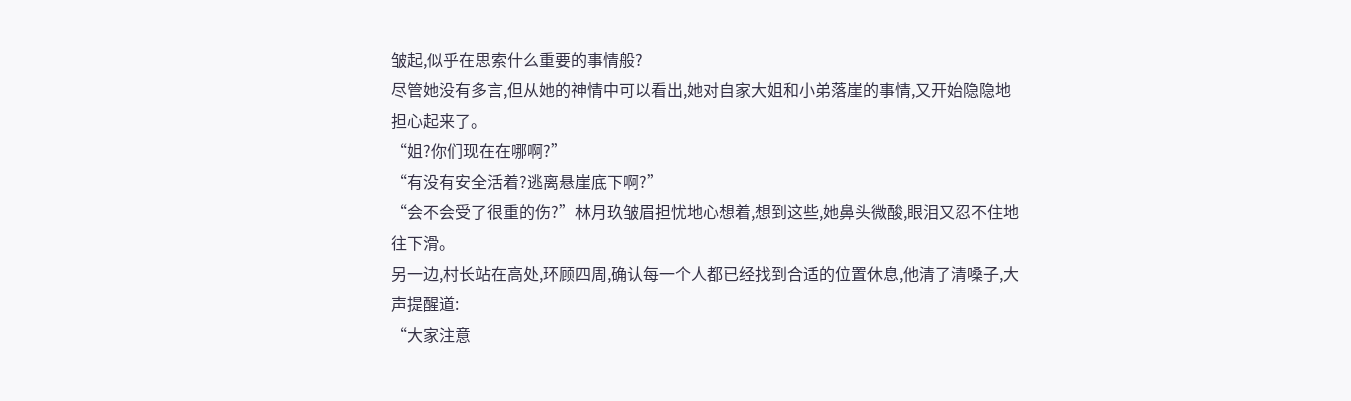皱起,似乎在思索什么重要的事情般?
尽管她没有多言,但从她的神情中可以看出,她对自家大姐和小弟落崖的事情,又开始隐隐地担心起来了。
“姐?你们现在在哪啊?”
“有没有安全活着?逃离悬崖底下啊?”
“会不会受了很重的伤?”林月玖皱眉担忧地心想着,想到这些,她鼻头微酸,眼泪又忍不住地往下滑。
另一边,村长站在高处,环顾四周,确认每一个人都已经找到合适的位置休息,他清了清嗓子,大声提醒道:
“大家注意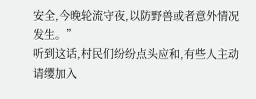安全,今晚轮流守夜,以防野兽或者意外情况发生。”
听到这话,村民们纷纷点头应和,有些人主动请缨加入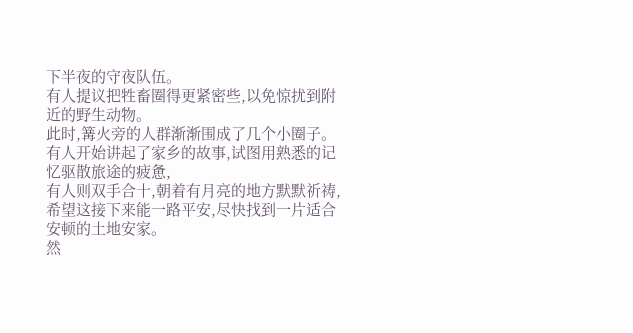下半夜的守夜队伍。
有人提议把牲畜圈得更紧密些,以免惊扰到附近的野生动物。
此时,篝火旁的人群渐渐围成了几个小圈子。
有人开始讲起了家乡的故事,试图用熟悉的记忆驱散旅途的疲惫,
有人则双手合十,朝着有月亮的地方默默祈祷,希望这接下来能一路平安,尽快找到一片适合安顿的土地安家。
然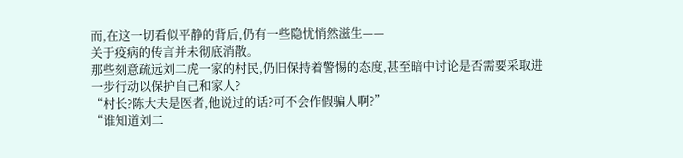而,在这一切看似平静的背后,仍有一些隐忧悄然滋生——
关于疫病的传言并未彻底消散。
那些刻意疏远刘二虎一家的村民,仍旧保持着警惕的态度,甚至暗中讨论是否需要采取进一步行动以保护自己和家人?
“村长?陈大夫是医者,他说过的话?可不会作假骗人啊?”
“谁知道刘二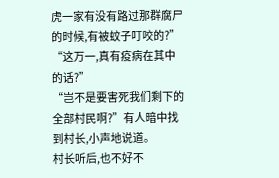虎一家有没有路过那群腐尸的时候,有被蚊子叮咬的?”
“这万一,真有疫病在其中的话?”
“岂不是要害死我们剩下的全部村民啊?”有人暗中找到村长,小声地说道。
村长听后,也不好不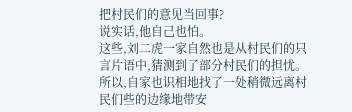把村民们的意见当回事?
说实话,他自己也怕。
这些,刘二虎一家自然也是从村民们的只言片语中,猜测到了部分村民们的担忧。
所以,自家也识相地找了一处稍微远离村民们些的边缘地带安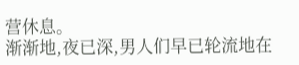营休息。
渐渐地,夜已深,男人们早已轮流地在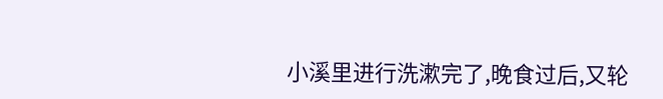小溪里进行洗漱完了,晚食过后,又轮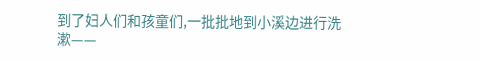到了妇人们和孩童们,一批批地到小溪边进行洗漱——